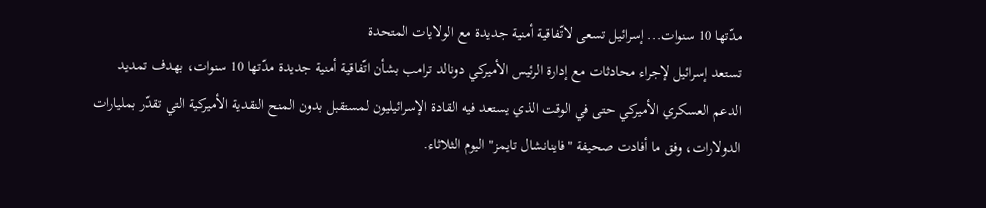مدّتها 10 سنوات... إسرائيل تسعى لاتّفاقية أمنية جديدة مع الولايات المتحدة
تستعد إسرائيل لإجراء محادثات مع إدارة الرئيس الأميركي دونالد ترامب بشأن اتّفاقية أمنية جديدة مدّتها 10 سنوات، بهدف تمديد الدعم العسكري الأميركي حتى في الوقت الذي يستعد فيه القادة الإسرائيليون لمستقبل بدون المنح النقدية الأميركية التي تقدّر بمليارات الدولارات، وفق ما أفادت صحيفة "فاينانشال تايمز" اليوم الثلاثاء.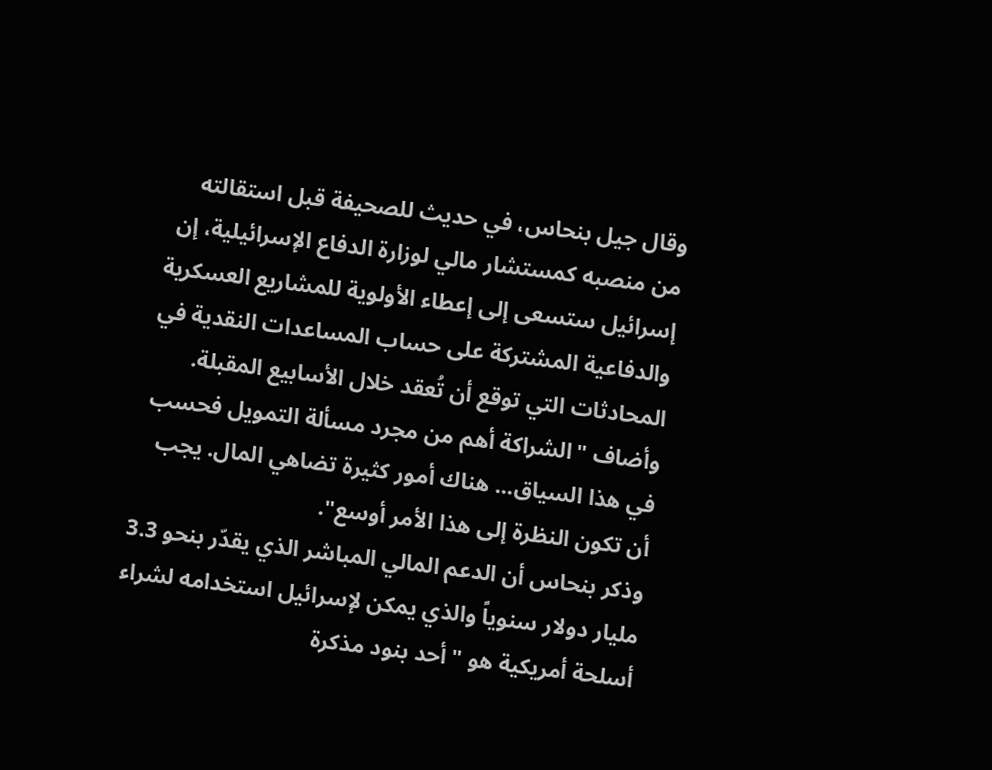وقال جيل بنحاس، في حديث للصحيفة قبل استقالته من منصبه كمستشار مالي لوزارة الدفاع الإسرائيلية، إن إسرائيل ستسعى إلى إعطاء الأولوية للمشاريع العسكرية والدفاعية المشتركة على حساب المساعدات النقدية في المحادثات التي توقع أن تُعقد خلال الأسابيع المقبلة.
وأضاف "الشراكة أهم من مجرد مسألة التمويل فحسب في هذا السياق... هناك أمور كثيرة تضاهي المال. يجب أن تكون النظرة إلى هذا الأمر أوسع".
وذكر بنحاس أن الدعم المالي المباشر الذي يقدّر بنحو 3.3 مليار دولار سنوياً والذي يمكن لإسرائيل استخدامه لشراء أسلحة أمريكية هو "أحد بنود مذكرة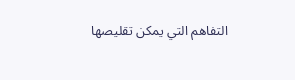التفاهم التي يمكن تقليصها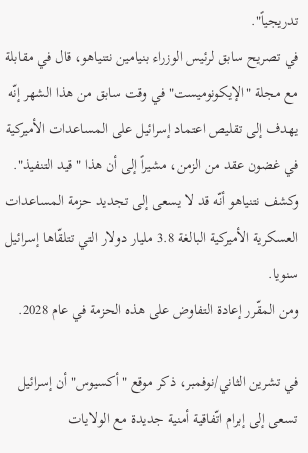تدريجياً".
في تصريح سابق لرئيس الوزراء بنيامين نتنياهو، قال في مقابلة مع مجلة "الإيكونوميست" في وقت سابق من هذا الشهر إنّه يهدف إلى تقليص اعتماد إسرائيل على المساعدات الأميركية في غضون عقد من الزمن، مشيراً إلى أن هذا "قيد التنفيذ".
وكشف نتنياهو أنّه قد لا يسعى إلى تجديد حزمة المساعدات العسكرية الأميركية البالغة 3.8 مليار دولار التي تتلقّاها إسرائيل سنويا.
ومن المقّرر إعادة التفاوض على هذه الحزمة في عام 2028.

في تشرين الثاني/نوفمبر، ذكر موقع "أكسيوس" أن إسرائيل تسعى إلى إبرام اتّفاقية أمنية جديدة مع الولايات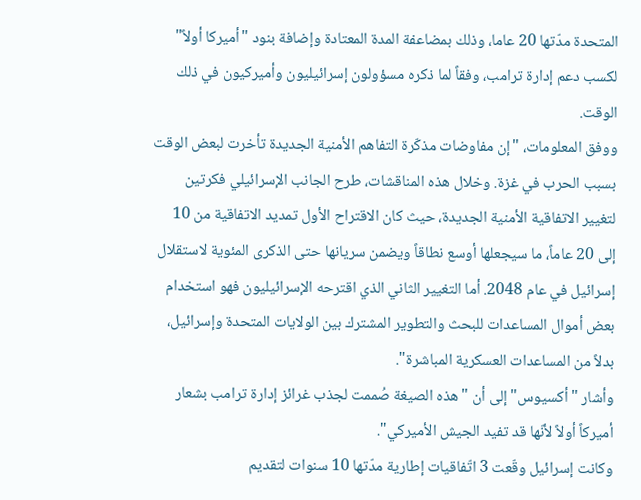المتحدة مدّتها 20 عاما، وذلك بمضاعفة المدة المعتادة وإضافة بنود "أميركا أولاً" لكسب دعم إدارة ترامب، وفقاً لما ذكره مسؤولون إسرائيليون وأميركيون في ذلك الوقت.
ووفق المعلومات، "إن مفاوضات مذكّرة التفاهم الأمنية الجديدة تأخرت لبعض الوقت بسبب الحرب في غزة. وخلال هذه المناقشات، طرح الجانب الإسرائيلي فكرتين لتغيير الاتفاقية الأمنية الجديدة، حيث كان الاقتراح الأول تمديد الاتفاقية من 10 إلى 20 عاماً، ما سيجعلها أوسع نطاقاً ويضمن سريانها حتى الذكرى المئوية لاستقلال إسرائيل في عام 2048. أما التغيير الثاني الذي اقترحه الإسرائيليون فهو استخدام بعض أموال المساعدات للبحث والتطوير المشترك بين الولايات المتحدة وإسرائيل، بدلاً من المساعدات العسكرية المباشرة".
وأشار "أكسيوس" إلى أن "هذه الصيغة صُممت لجذب غرائز إدارة ترامب بشعار أميركاً أولاً لأنّها قد تفيد الجيش الأميركي".
وكانت إسرائيل وقّعت 3 اتّفاقيات إطارية مدّتها 10 سنوات لتقديم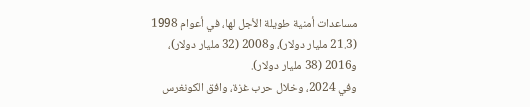مساعدات أمنية طويلة الأجل لها، في أعوام 1998 (21.3 مليار دولار)، و2008 (32 مليار دولار)، و2016 (38 مليار دولار).
وفي 2024، وخلال حرب غزة، وافق الكونغرس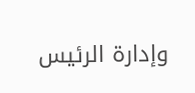وإدارة الرئيس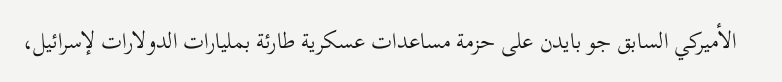الأميركي السابق جو بايدن على حزمة مساعدات عسكرية طارئة بمليارات الدولارات لإسرائيل،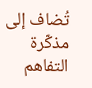تُضاف إلى مذكّرة التفاهم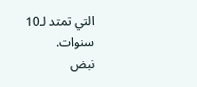التي تمتد لـ10 سنوات.
نبض